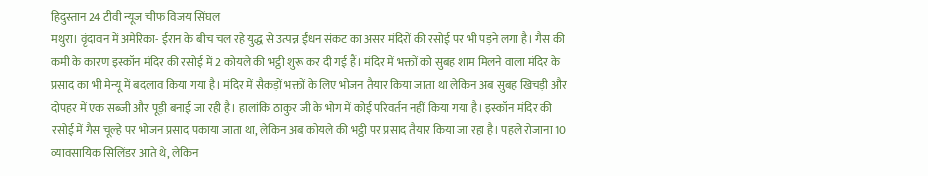हिदुस्तान 24 टीवी न्यूज चीफ विजय सिंघल
मथुरा। वृंदावन में अमेरिका- ईरान के बीच चल रहे युद्ध से उत्पन्न ईंधन संकट का असर मंदिरों की रसोई पर भी पड़ने लगा है। गैस की कमी के कारण इस्कॉन मंदिर की रसोई में 2 कोयले की भट्ठी शुरू कर दी गई हैं। मंदिर में भक्तों को सुबह शाम मिलने वाला मंदिर के प्रसाद का भी मेन्यू में बदलाव किया गया है। मंदिर में सैकड़ों भक्तों के लिए भोजन तैयार किया जाता था लेकिन अब सुबह खिचड़ी और दोपहर में एक सब्जी और पूड़ी बनाई जा रही है। हालांकि ठाकुर जी के भोग में कोई परिवर्तन नहीं किया गया है। इस्कॉन मंदिर की रसोई में गैस चूल्हे पर भोजन प्रसाद पकाया जाता था, लेकिन अब कोयले की भट्ठी पर प्रसाद तैयार किया जा रहा है। पहले रोजाना 10 व्यावसायिक सिलिंडर आते थे, लेकिन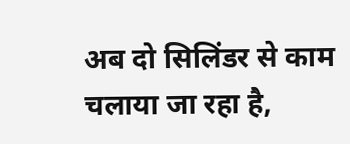अब दो सिलिंडर से काम चलाया जा रहा है,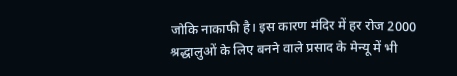जोकि नाकाफी है। इस कारण मंदिर में हर रोज 2000 श्रद्धालुओं के लिए बनने वाले प्रसाद के मेन्यू में भी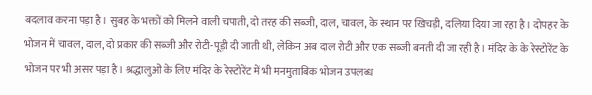बदलाव करना पड़ा है। सुबह के भक्तों को मिलने वाली चपाती, दो तरह की सब्जी, दाल, चावल, के स्थान पर खिचड़ी, दलिया दिया जा रहा है। दोपहर के भोजन में चावल, दाल, दो प्रकार की सब्जी और रोटी-पूड़ी दी जाती थी, लेकिन अब दाल रोटी और एक सब्जी बनती दी जा रही है। मंदिर के के रेस्टोरेंट के भोजन पर भी असर पड़ा है। श्रद्धालुओं के लिए मंदिर के रेस्टोरेंट में भी मनमुताबिक भोजन उपलब्ध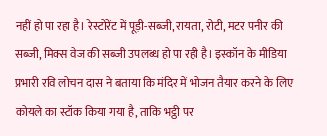नहीं हो पा रहा है। रेस्टोरेंट में पूड़ी-सब्जी, रायता, रोटी, मटर पनीर की सब्जी, मिक्स वेज की सब्जी उपलब्ध हो पा रही है। इस्कॉन के मीडिया प्रभारी रवि लोचन दास ने बताया कि मंदिर में भोजन तैयार करने के लिए कोयले का स्टॉक किया गया है, ताकि भट्ठी पर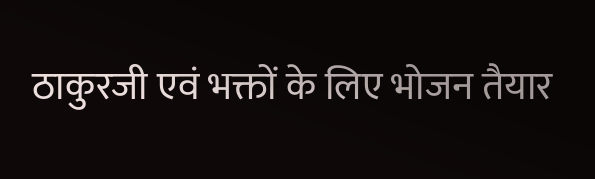ठाकुरजी एवं भक्तों के लिए भोजन तैयार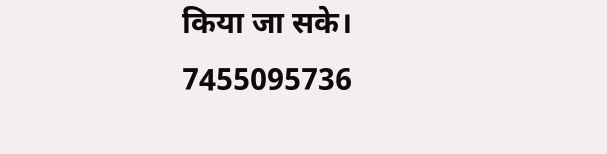किया जा सके।
7455095736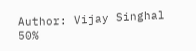Author: Vijay Singhal
50%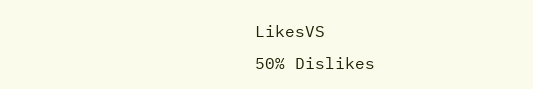LikesVS
50% Dislikes